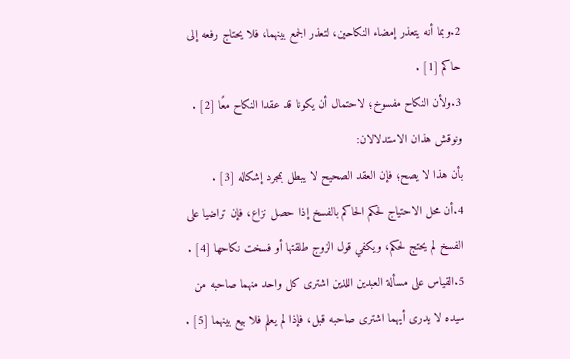2.وبما أنه يتعذر إمضاء النكاحين، لتعذر الجمع بينهما، فلا يحتاج رفعه إلى حاكم [1] .
3.ولأن النكاح مفسوخ؛ لاحتمال أن يكونا قد عقدا النكاح معًا [2] .
ونوقش هذان الاستدلالان:
بأن هذا لا يصح؛ فإن العقد الصحيح لا يبطل بمجرد إشكاله [3] .
4.أن محل الاحتياج لحكم الحاكم بالفسخ إذا حصل نزاع، فإن تراضيا على الفسخ لم يحتج لحكم، ويكفي قول الزوج طلقتها أو فسخت نكاحها [4] .
5.القياس على مسألة العبدين اللذين اشترى كل واحد منهما صاحبه من سيده لا يدرى أيهما اشترى صاحبه قبل، فإذا لم يعلم فلا بيع بينهما [5] .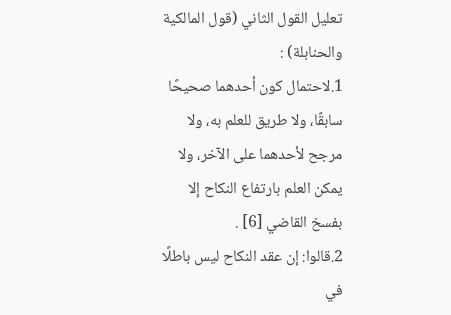تعليل القول الثاني (قول المالكية والحنابلة) :
1.لاحتمال كون أحدهما صحيحًا سابقًا، ولا طريق للعلم به، ولا مرجح لأحدهما على الآخر، ولا يمكن العلم بارتفاع النكاح إلا بفسخ القاضي [6] .
2.قالوا: إن عقد النكاح ليس باطلًا في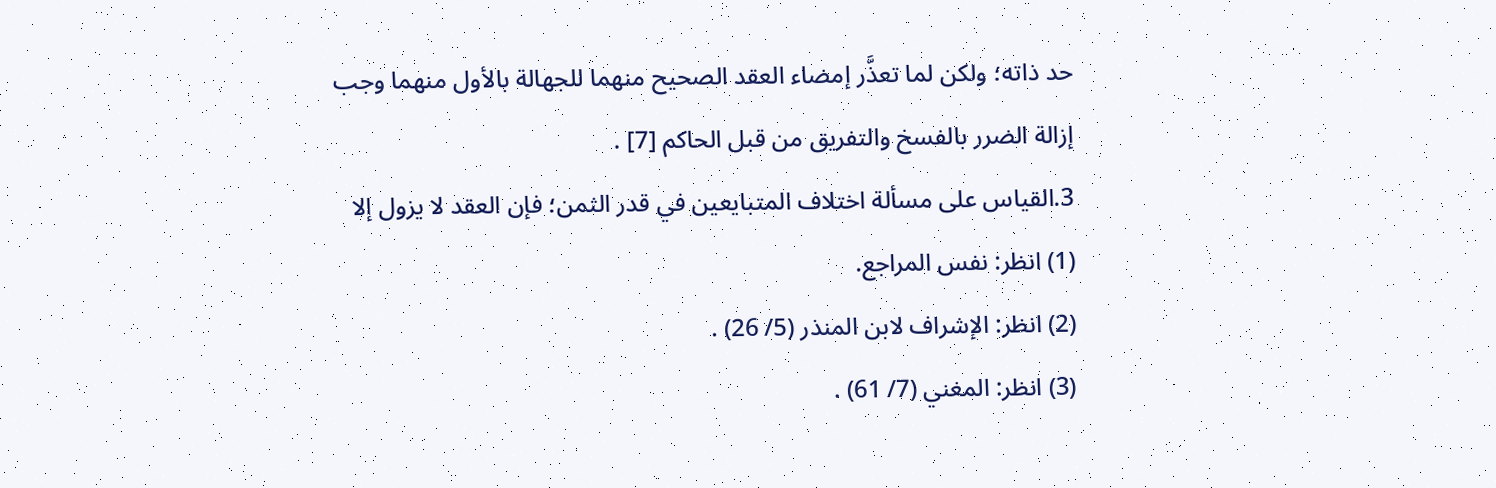حد ذاته؛ ولكن لما تعذَّر إمضاء العقد الصحيح منهما للجهالة بالأول منهما وجب إزالة الضرر بالفسخ والتفريق من قبل الحاكم [7] .
3.القياس على مسألة اختلاف المتبايعين في قدر الثمن؛ فإن العقد لا يزول إلا
(1) انظر: نفس المراجع.
(2) انظر: الإشراف لابن المنذر (5/ 26) .
(3) انظر: المغني (7/ 61) .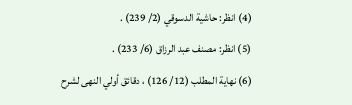(4) انظر: حاشية الدسوقي (2/ 239) .
(5) انظر: مصنف عبد الرزاق (6/ 233) .
(6) نهاية المطلب (12/ 126) ، دقائق أولي النهى لشرح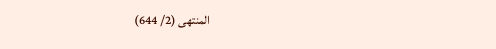المنتهى (2/ 644)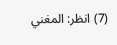(7) انظر: المغني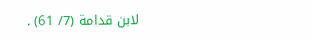لابن قدامة (7/ 61) .